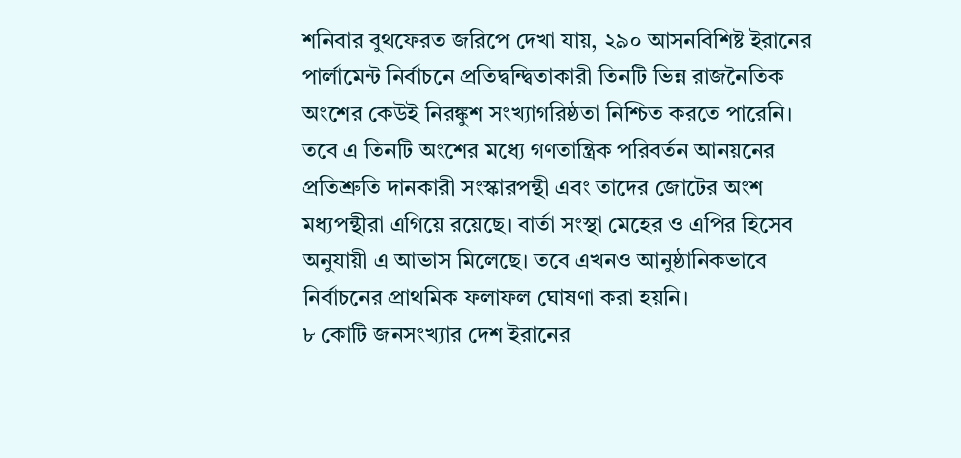শনিবার বুথফেরত জরিপে দেখা যায়, ২৯০ আসনবিশিষ্ট ইরানের পার্লামেন্ট নির্বাচনে প্রতিদ্বন্দ্বিতাকারী তিনটি ভিন্ন রাজনৈতিক অংশের কেউই নিরঙ্কুশ সংখ্যাগরিষ্ঠতা নিশ্চিত করতে পারেনি। তবে এ তিনটি অংশের মধ্যে গণতান্ত্রিক পরিবর্তন আনয়নের প্রতিশ্রুতি দানকারী সংস্কারপন্থী এবং তাদের জোটের অংশ মধ্যপন্থীরা এগিয়ে রয়েছে। বার্তা সংস্থা মেহের ও এপির হিসেব অনুযায়ী এ আভাস মিলেছে। তবে এখনও আনুষ্ঠানিকভাবে নির্বাচনের প্রাথমিক ফলাফল ঘোষণা করা হয়নি।
৮ কোটি জনসংখ্যার দেশ ইরানের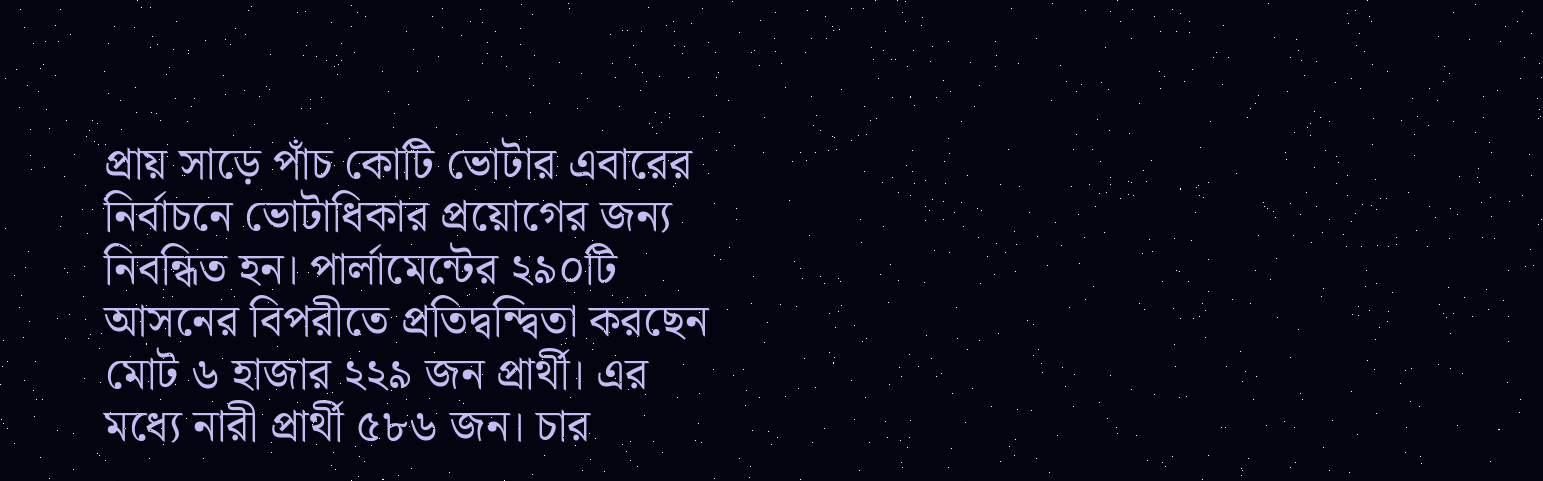প্রায় সাড়ে পাঁচ কোটি ভোটার এবারের নির্বাচনে ভোটাধিকার প্রয়োগের জন্য নিবন্ধিত হন। পার্লামেন্টের ২৯০টি আসনের বিপরীতে প্রতিদ্বন্দ্বিতা করছেন মোট ৬ হাজার ২২৯ জন প্রার্থী। এর মধ্যে নারী প্রার্থী ৫৮৬ জন। চার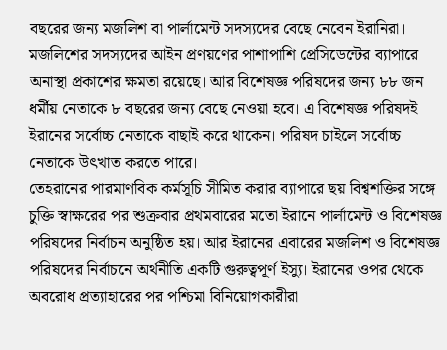বছরের জন্য মজলিশ বা পার্লামেন্ট সদস্যদের বেছে নেবেন ইরানিরা। মজলিশের সদস্যদের আইন প্রণয়ণের পাশাপাশি প্রেসিডেন্টের ব্যাপারে অনাস্থা প্রকাশের ক্ষমতা রয়েছে। আর বিশেষজ্ঞ পরিষদের জন্য ৮৮ জন ধর্মীয় নেতাকে ৮ বছরের জন্য বেছে নেওয়া হবে। এ বিশেষজ্ঞ পরিষদই ইরানের সর্বোচ্চ নেতাকে বাছাই করে থাকেন। পরিষদ চাইলে সর্বোচ্চ নেতাকে উৎখাত করতে পারে।
তেহরানের পারমাণবিক কর্মসূচি সীমিত করার ব্যাপারে ছয় বিশ্বশক্তির সঙ্গে চুক্তি স্বাক্ষরের পর শুক্রবার প্রথমবারের মতো ইরানে পার্লামেন্ট ও বিশেষজ্ঞ পরিষদের নির্বাচন অনুষ্ঠিত হয়। আর ইরানের এবারের মজলিশ ও বিশেষজ্ঞ পরিষদের নির্বাচনে অর্থনীতি একটি গুরুত্বপূর্ণ ইস্যু। ইরানের ওপর থেকে অবরোধ প্রত্যাহারের পর পশ্চিমা বিনিয়োগকারীরা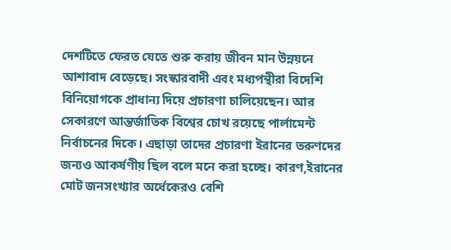দেশটিতে ফেরত যেতে শুরু করায় জীবন মান উন্নয়নে আশাবাদ বেড়েছে। সংস্কারবাদী এবং মধ্যপন্থীরা বিদেশি বিনিয়োগকে প্রাধান্য দিয়ে প্রচারণা চালিয়েছেন। আর সেকারণে আন্তর্জাতিক বিশ্বের চোখ রয়েছে পার্লামেন্ট নির্বাচনের দিকে। এছাড়া তাদের প্রচারণা ইরানের তরুণদের জন্যও আকর্ষণীয় ছিল বলে মনে করা হচ্ছে। কারণ,ইরানের মোট জনসংখ্যার অর্ধেকেরও বেশি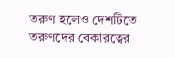তরুণ হলেও দেশটিতে তরুণদের বেকারত্বের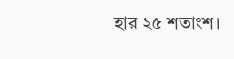হার ২৫ শতাংশ।